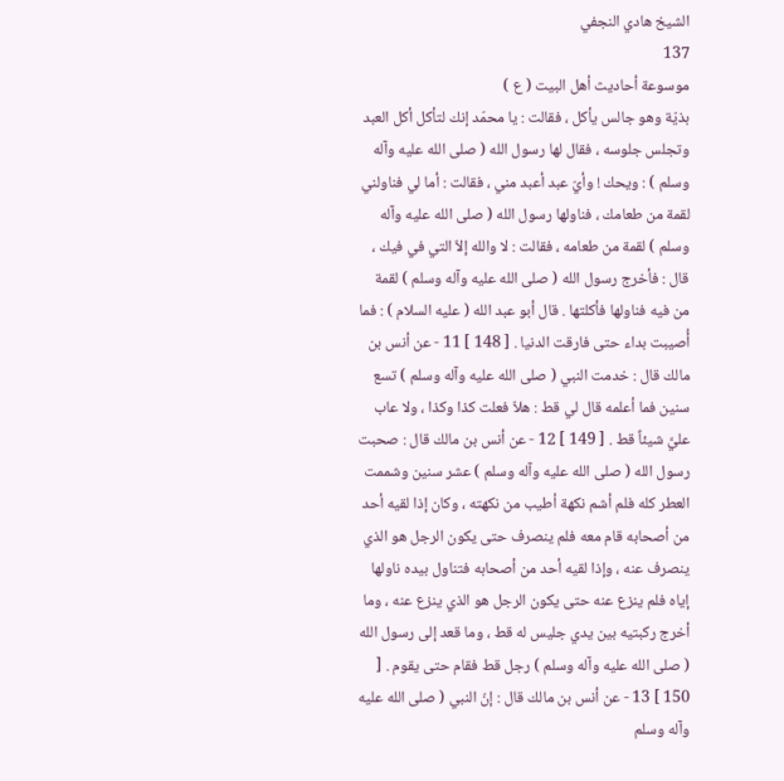الشيخ هادي النجفي
137
موسوعة أحاديث أهل البيت ( ع )
بذيّة وهو جالس يأكل ، فقالت : يا محمّد إنك لتأكل أكل العبد وتجلس جلوسه ، فقال لها رسول الله ( صلى الله عليه وآله وسلم ) : ويحك ! وأيّ عبد أعبد مني ، فقالت : أما لي فناولني لقمة من طعامك ، فناولها رسول الله ( صلى الله عليه وآله وسلم ) لقمة من طعامه ، فقالت : لا والله إلاّ التي في فيك ، قال : فأخرج رسول الله ( صلى الله عليه وآله وسلم ) لقمة من فيه فناولها فأكلتها . قال أبو عبد الله ( عليه السلام ) : فما أُصيبت بداء حتى فارقت الدنيا . [ 148 ] 11 - عن أنس بن مالك قال : خدمت النبي ( صلى الله عليه وآله وسلم ) تسع سنين فما أعلمه قال لي قط : هلاّ فعلت كذا وكذا ، ولا عاب عليَّ شيئاً قط . [ 149 ] 12 - عن أنس بن مالك قال : صحبت رسول الله ( صلى الله عليه وآله وسلم ) عشر سنين وشممت العطر كله فلم أشم نكهة أطيب من نكهته ، وكان إذا لقيه أحد من أصحابه قام معه فلم ينصرف حتى يكون الرجل هو الذي ينصرف عنه ، وإذا لقيه أحد من أصحابه فتناول بيده ناولها إياه فلم ينزع عنه حتى يكون الرجل هو الذي ينزع عنه ، وما أخرج ركبتيه بين يدي جليس له قط ، وما قعد إلى رسول الله ( صلى الله عليه وآله وسلم ) رجل قط فقام حتى يقوم . [ 150 ] 13 - عن أنس بن مالك قال : إنّ النبي ( صلى الله عليه وآله وسلم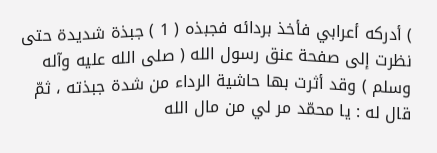) أدركه أعرابي فأخذ بردائه فجبذه ( 1 ) جبذة شديدة حتى نظرت إلى صفحة عنق رسول الله ( صلى الله عليه وآله وسلم ) وقد أثرت بها حاشية الرداء من شدة جبذته ، ثمّ قال له : يا محمّد مر لي من مال الله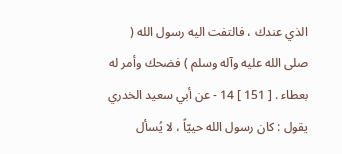الذي عندك ، فالتفت اليه رسول الله ( صلى الله عليه وآله وسلم ) فضحك وأمر له بعطاء . [ 151 ] 14 - عن أبي سعيد الخدري يقول : كان رسول الله حييّاً ، لا يُسأل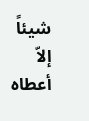شيئاً إلاّ أعطاه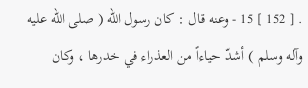. [ 152 ] 15 - وعنه قال : كان رسول الله ( صلى الله عليه وآله وسلم ) أشدّ حياءاً من العذراء في خدرها ، وكان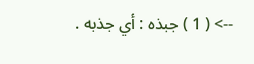--> ( 1 ) جبذه : أي جذبه .